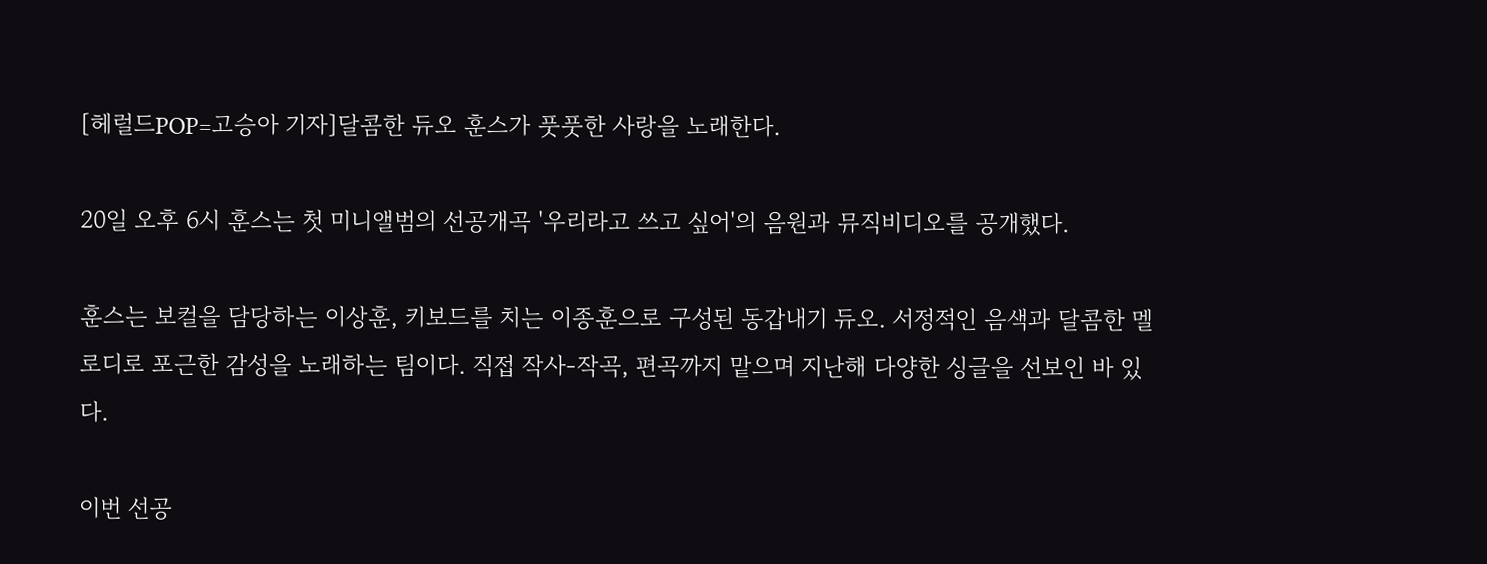[헤럴드POP=고승아 기자]달콤한 듀오 훈스가 풋풋한 사랑을 노래한다.

20일 오후 6시 훈스는 첫 미니앨범의 선공개곡 '우리라고 쓰고 싶어'의 음원과 뮤직비디오를 공개했다.

훈스는 보컬을 담당하는 이상훈, 키보드를 치는 이종훈으로 구성된 동갑내기 듀오. 서정적인 음색과 달콤한 멜로디로 포근한 감성을 노래하는 팀이다. 직접 작사-작곡, 편곡까지 맡으며 지난해 다양한 싱글을 선보인 바 있다.

이번 선공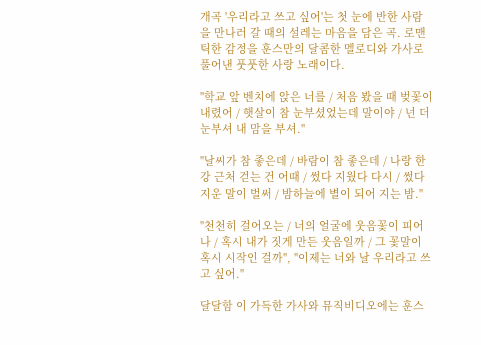개곡 '우리라고 쓰고 싶어'는 첫 눈에 반한 사람을 만나러 갈 때의 설레는 마음을 담은 곡. 로맨틱한 감정을 훈스만의 달콤한 멜로디와 가사로 풀어낸 풋풋한 사랑 노래이다.

"학교 앞 벤치에 앉은 너를 / 처음 봤을 때 벚꽃이 내렸어 / 햇살이 참 눈부셨었는데 말이야 / 넌 더 눈부셔 내 맘을 부셔."

"날씨가 참 좋은데 / 바람이 참 좋은데 / 나랑 한강 근처 걷는 건 어때 / 썼다 지웠다 다시 / 썼다 지운 말이 벌써 / 밤하늘에 별이 되어 지는 밤."

"천천히 걸어오는 / 너의 얼굴에 웃음꽃이 피어나 / 혹시 내가 짓게 만든 웃음일까 / 그 꽃말이 혹시 시작인 걸까", "이제는 너와 날 우리라고 쓰고 싶어."

달달함 이 가득한 가사와 뮤직비디오에는 훈스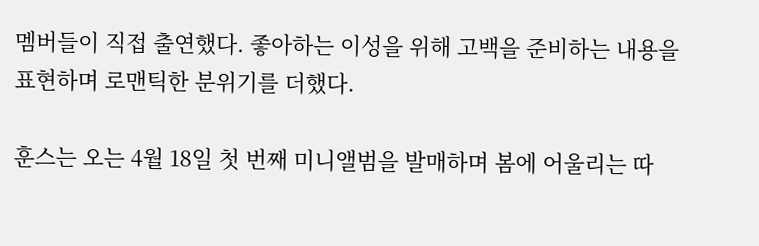멤버들이 직접 출연했다. 좋아하는 이성을 위해 고백을 준비하는 내용을 표현하며 로맨틱한 분위기를 더했다.

훈스는 오는 4월 18일 첫 번째 미니앨범을 발매하며 봄에 어울리는 따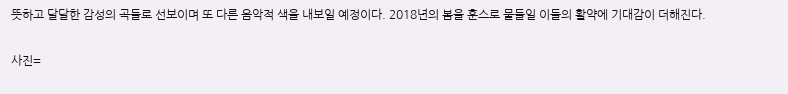뜻하고 달달한 감성의 곡들로 선보이며 또 다른 음악적 색을 내보일 예정이다. 2018년의 봄을 훈스로 물들일 이들의 활약에 기대감이 더해진다.

사진=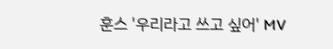훈스 '우리라고 쓰고 싶어' MV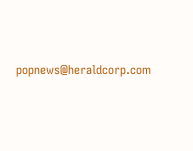popnews@heraldcorp.com